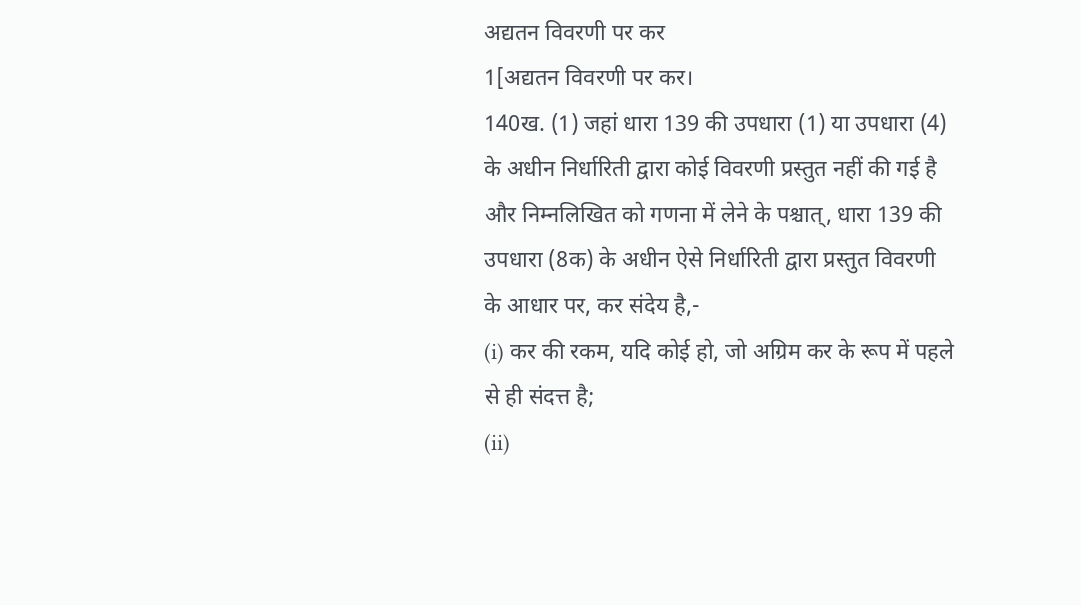अद्यतन विवरणी पर कर
1[अद्यतन विवरणी पर कर।
140ख. (1) जहां धारा 139 की उपधारा (1) या उपधारा (4) के अधीन निर्धारिती द्वारा कोई विवरणी प्रस्तुत नहीं की गई है और निम्नलिखित को गणना में लेने के पश्चात्, धारा 139 की उपधारा (8क) के अधीन ऐसे निर्धारिती द्वारा प्रस्तुत विवरणी के आधार पर, कर संदेय है,-
(i) कर की रकम, यदि कोई हो, जो अग्रिम कर के रूप में पहले से ही संदत्त है;
(ii)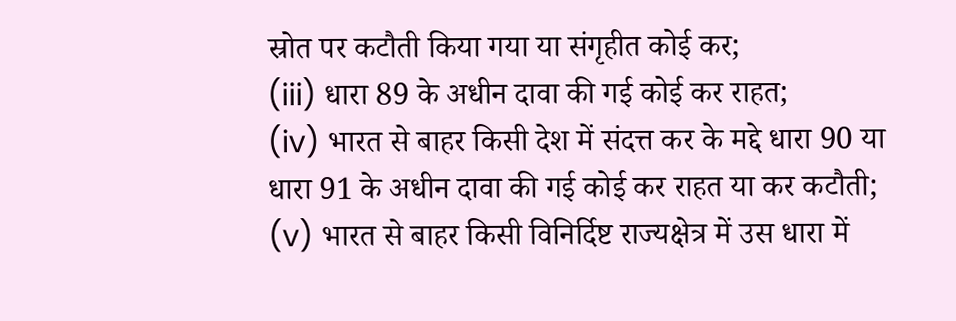स्रोत पर कटौती किया गया या संगृहीत कोई कर;
(iii) धारा 89 के अधीन दावा की गई कोई कर राहत;
(iv) भारत से बाहर किसी देश में संदत्त कर के मद्दे धारा 90 या धारा 91 के अधीन दावा की गई कोई कर राहत या कर कटौती;
(v) भारत से बाहर किसी विनिर्दिष्ट राज्यक्षेत्र में उस धारा में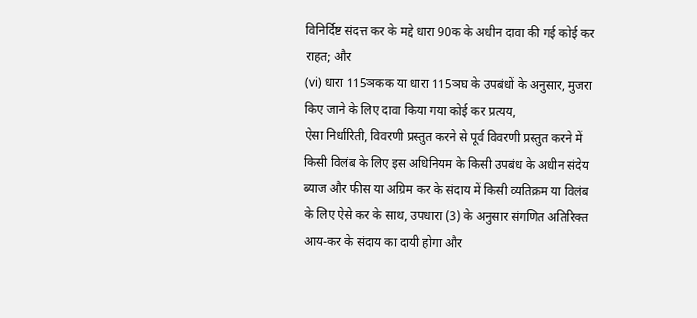विनिर्दिष्ट संदत्त कर के मद्दे धारा 90क के अधीन दावा की गई कोई कर राहत; और
(vi) धारा 115ञकक या धारा 115ञघ के उपबंधों के अनुसार, मुजरा किए जाने के लिए दावा किया गया कोई कर प्रत्यय,
ऐसा निर्धारिती, विवरणी प्रस्तुत करने से पूर्व विवरणी प्रस्तुत करने में किसी विलंब के लिए इस अधिनियम के किसी उपबंध के अधीन संदेय ब्याज और फीस या अग्रिम कर के संदाय में किसी व्यतिक्रम या विलंब के लिए ऐसे कर के साथ, उपधारा (3) के अनुसार संगणित अतिरिक्त आय-कर के संदाय का दायी होगा और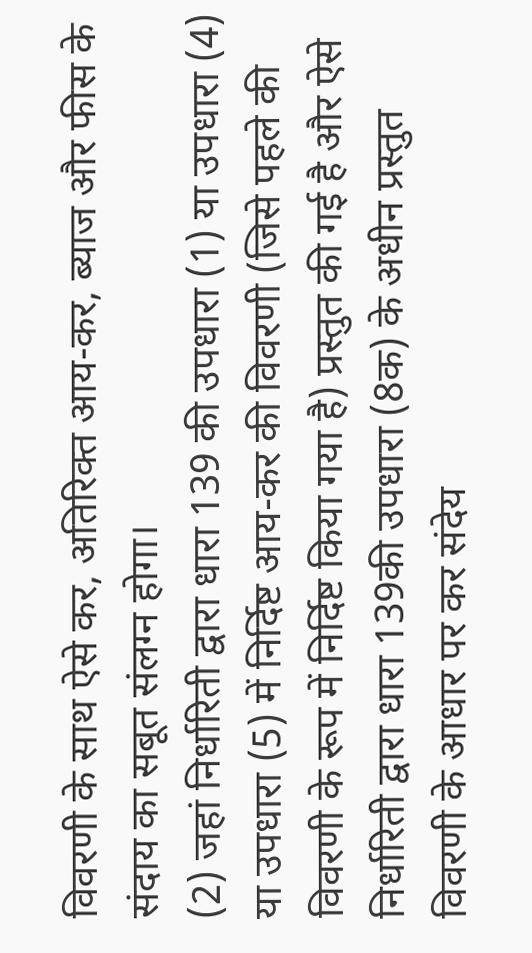विवरणी के साथ ऐसे कर, अतिरिक्त आय-कर, ब्याज और फीस के संदाय का सबूत संलग्न होगा।
(2) जहां निर्धारिती द्वारा धारा 139 की उपधारा (1) या उपधारा (4) या उपधारा (5) में निर्दिष्ट आय-कर की विवरणी (जिसे पहले की विवरणी के रूप में निर्दिष्ट किया गया है) प्रस्तुत की गई है और ऐसे निर्धारिती द्वारा धारा 139की उपधारा (8क) के अधीन प्रस्तुत विवरणी के आधार पर कर संदेय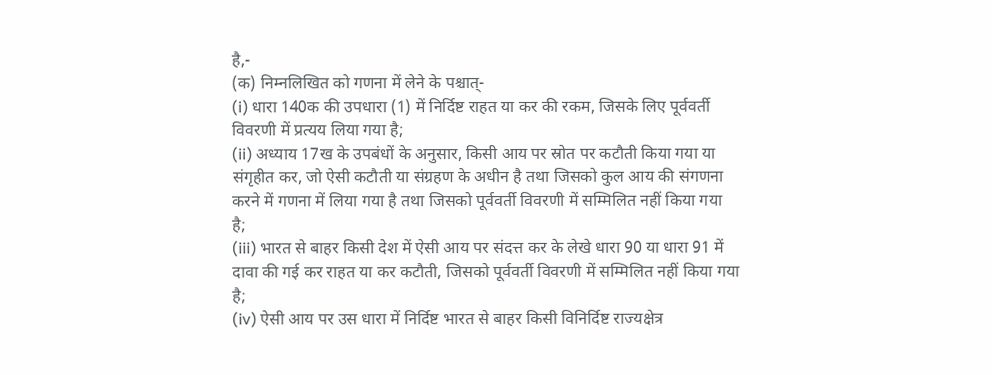है,-
(क) निम्नलिखित को गणना में लेने के पश्चात्-
(i) धारा 140क की उपधारा (1) में निर्दिष्ट राहत या कर की रकम, जिसके लिए पूर्ववर्ती विवरणी में प्रत्यय लिया गया है;
(ii) अध्याय 17ख के उपबंधों के अनुसार, किसी आय पर स्रोत पर कटौती किया गया या संगृहीत कर, जो ऐसी कटौती या संग्रहण के अधीन है तथा जिसको कुल आय की संगणना करने में गणना में लिया गया है तथा जिसको पूर्ववर्ती विवरणी में सम्मिलित नहीं किया गया है;
(iii) भारत से बाहर किसी देश में ऐसी आय पर संदत्त कर के लेखे धारा 90 या धारा 91 में दावा की गई कर राहत या कर कटौती, जिसको पूर्ववर्ती विवरणी में सम्मिलित नहीं किया गया है;
(iv) ऐसी आय पर उस धारा में निर्दिष्ट भारत से बाहर किसी विनिर्दिष्ट राज्यक्षेत्र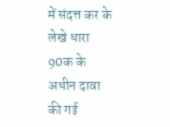में संदत्त कर के लेखे धारा 90क के अधीन दावा की गई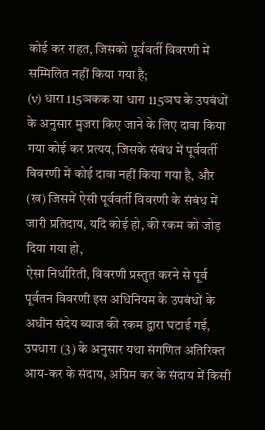कोई कर राहत, जिसको पूर्ववर्ती विवरणी में सम्मिलित नहीं किया गया है;
(v) धारा 115ञकक या धारा 115ञघ के उपबंधों के अनुसार मुजरा किए जाने के लिए दावा किया गया कोई कर प्रत्यय, जिसके संबंध में पूर्ववर्ती विवरणी में कोई दावा नहीं किया गया है, और
(ख) जिसमें ऐसी पूर्ववर्ती विवरणी के संबंध में जारी प्रतिदाय, यदि कोई हो, की रकम को जोड़ दिया गया हो,
ऐसा निर्धारिती, विवरणी प्रस्तुत करने से पूर्व पूर्वतन विवरणी इस अधिनियम के उपबंधों के अधीन संदेय ब्याज की रकम द्वारा घटाई गई, उपधारा (3) के अनुसार यथा संगणित अतिरिक्त आय-कर के संदाय, अग्रिम कर के संदाय में किसी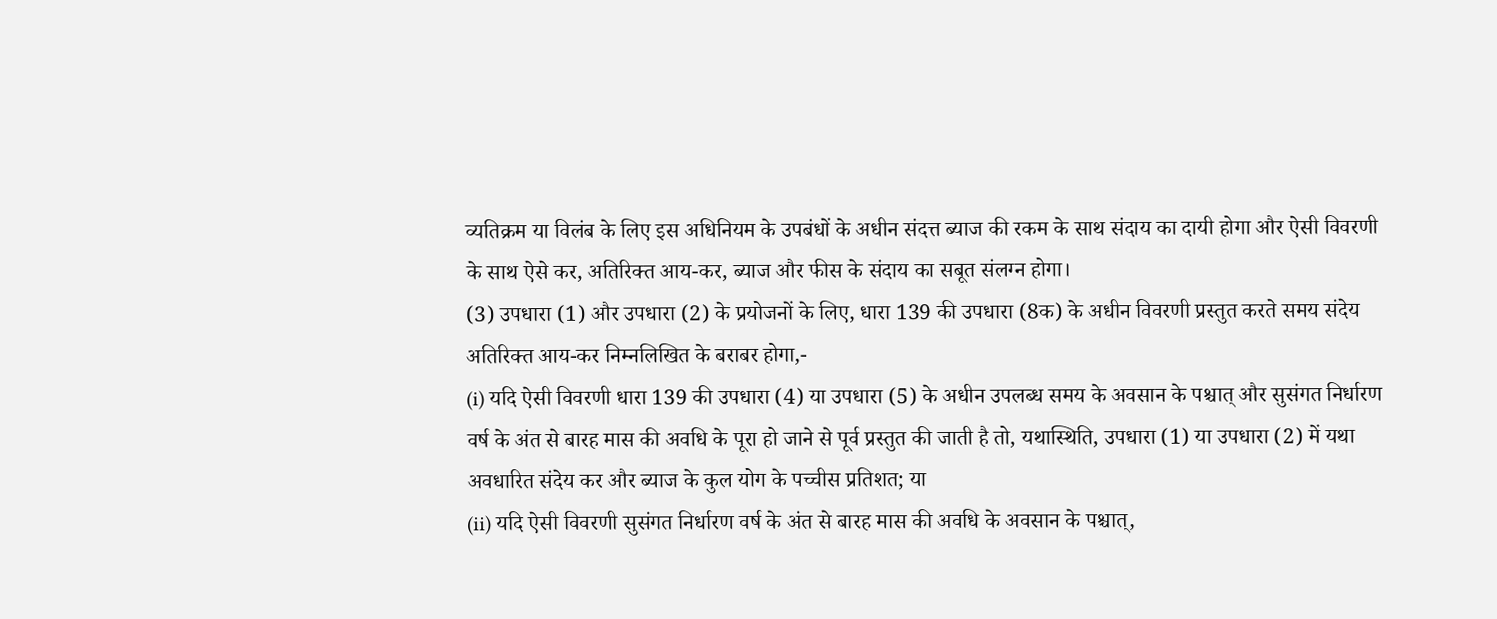व्यतिक्रम या विलंब के लिए इस अधिनियम के उपबंधों के अधीन संदत्त ब्याज की रकम के साथ संदाय का दायी होगा और ऐसी विवरणी के साथ ऐसे कर, अतिरिक्त आय-कर, ब्याज और फीस के संदाय का सबूत संलग्न होगा।
(3) उपधारा (1) और उपधारा (2) के प्रयोजनों के लिए, धारा 139 की उपधारा (8क) के अधीन विवरणी प्रस्तुत करते समय संदेय अतिरिक्त आय-कर निम्नलिखित के बराबर होगा,-
(i) यदि ऐसी विवरणी धारा 139 की उपधारा (4) या उपधारा (5) के अधीन उपलब्ध समय के अवसान के पश्चात् और सुसंगत निर्धारण वर्ष के अंत से बारह मास की अवधि के पूरा हो जाने से पूर्व प्रस्तुत की जाती है तो, यथास्थिति, उपधारा (1) या उपधारा (2) में यथा अवधारित संदेय कर और ब्याज के कुल योग के पच्चीस प्रतिशत; या
(ii) यदि ऐसी विवरणी सुसंगत निर्धारण वर्ष के अंत से बारह मास की अवधि के अवसान के पश्चात्,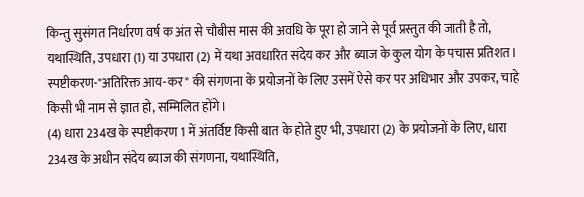किन्तु सुसंगत निर्धारण वर्ष क अंत से चौबीस मास की अवधि के पूरा हो जाने से पूर्व प्रस्तुत की जाती है तो, यथास्थिति, उपधारा (1) या उपधारा (2) में यथा अवधारित संदेय कर और ब्याज के कुल योग के पचास प्रतिशत।
स्पष्टीकरण-"अतिरिक्त आय-कर" की संगणना के प्रयोजनों के लिए उसमें ऐसे कर पर अधिभार और उपकर, चाहे किसी भी नाम से ज्ञात हो, सम्मिलित होंगे।
(4) धारा 234ख के स्पष्टीकरण 1 में अंतर्विष्ट किसी बात के होते हुए भी, उपधारा (2) के प्रयोजनों के लिए, धारा 234ख के अधीन संदेय ब्याज की संगणना, यथास्थिति,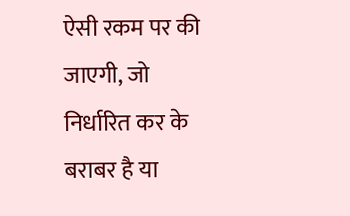ऐसी रकम पर की जाएगी, जो निर्धारित कर के बराबर है या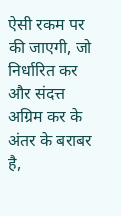ऐसी रकम पर की जाएगी, जो निर्धारित कर और संदत्त अग्रिम कर के अंतर के बराबर है,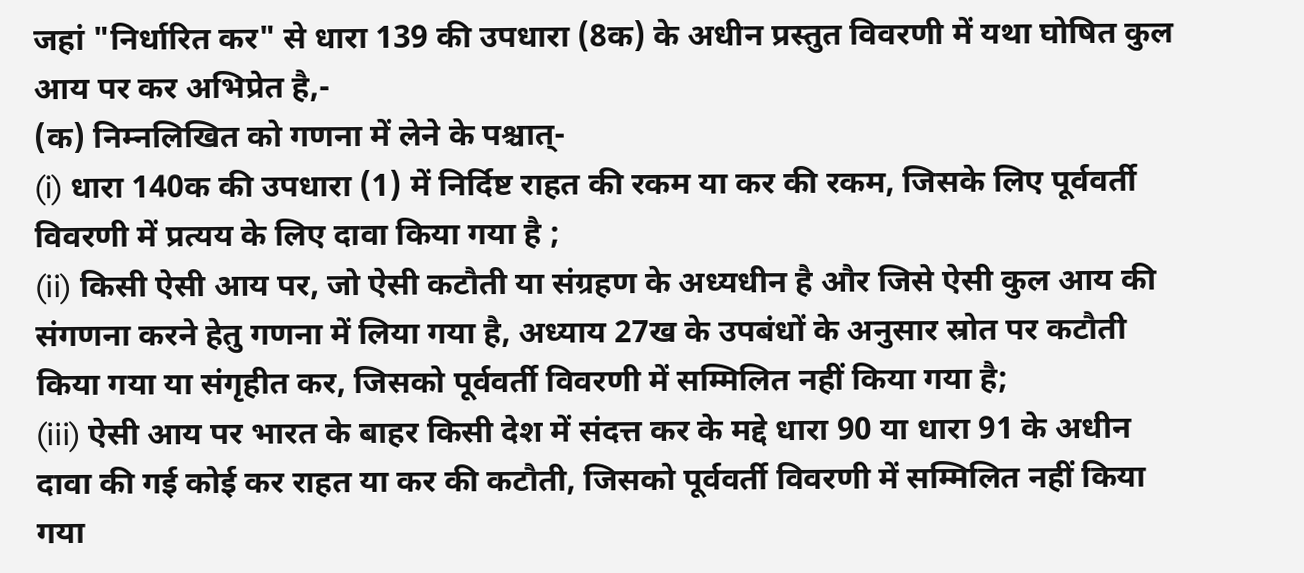जहां "निर्धारित कर" से धारा 139 की उपधारा (8क) के अधीन प्रस्तुत विवरणी में यथा घोषित कुल आय पर कर अभिप्रेत है,-
(क) निम्नलिखित को गणना में लेने के पश्चात्-
(i) धारा 140क की उपधारा (1) में निर्दिष्ट राहत की रकम या कर की रकम, जिसके लिए पूर्ववर्ती विवरणी में प्रत्यय के लिए दावा किया गया है ;
(ii) किसी ऐसी आय पर, जो ऐसी कटौती या संग्रहण के अध्यधीन है और जिसे ऐसी कुल आय की संगणना करने हेतु गणना में लिया गया है, अध्याय 27ख के उपबंधों के अनुसार स्रोत पर कटौती किया गया या संगृहीत कर, जिसको पूर्ववर्ती विवरणी में सम्मिलित नहीं किया गया है;
(iii) ऐसी आय पर भारत के बाहर किसी देश में संदत्त कर के मद्दे धारा 90 या धारा 91 के अधीन दावा की गई कोई कर राहत या कर की कटौती, जिसको पूर्ववर्ती विवरणी में सम्मिलित नहीं किया गया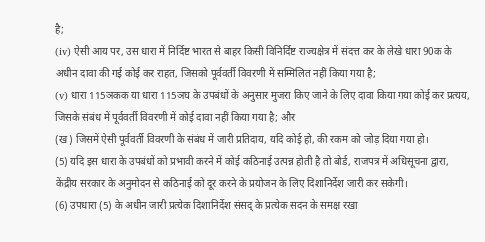है;
(iv) ऐसी आय पर, उस धारा में निर्दिष्ट भारत से बाहर किसी विनिर्दिष्ट राज्यक्षेत्र में संदत्त कर के लेखे धारा 90क के अधीन दावा की गई कोई कर राहत, जिसको पूर्ववर्ती विवरणी में सम्मिलित नहीं किया गया है;
(v) धारा 115ञकक या धारा 115ञघ के उपबंधों के अनुसार मुजरा किए जाने के लिए दावा किया गया कोई कर प्रत्यय, जिसके संबंध में पूर्ववर्ती विवरणी में कोई दावा नहीं किया गया है; और
(ख) जिसमें ऐसी पूर्ववर्ती विवरणी के संबंध में जारी प्रतिदाय, यदि कोई हो, की रकम को जोड़ दिया गया हो।
(5) यदि इस धारा के उपबंधों को प्रभावी करने में कोई कठिनाई उत्पन्न होती है तो बोर्ड, राजपत्र में अधिसूचना द्वारा, केंद्रीय सरकार के अनुमोदन से कठिनाई को दूर करने के प्रयोजन के लिए दिशानिर्देश जारी कर सकेगी।
(6) उपधारा (5) के अधीन जारी प्रत्येक दिशानिर्देश संसद् के प्रत्येक सदन के समक्ष रखा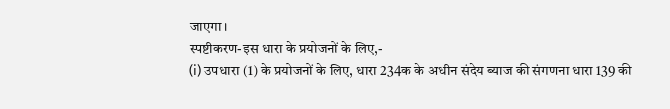जाएगा।
स्पष्टीकरण-इस धारा के प्रयोजनों के लिए,-
(i) उपधारा (1) के प्रयोजनों के लिए, धारा 234क के अधीन संदेय ब्याज की संगणना धारा 139 की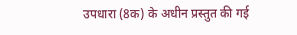उपधारा (8क) के अधीन प्रस्तुत की गई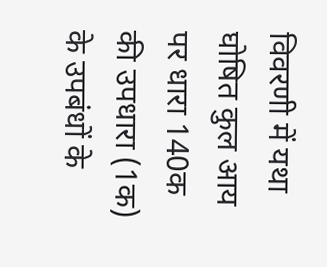विवरणी में यथा घोषित कुल आय पर धारा 140क की उपधारा (1क) के उपबंधों के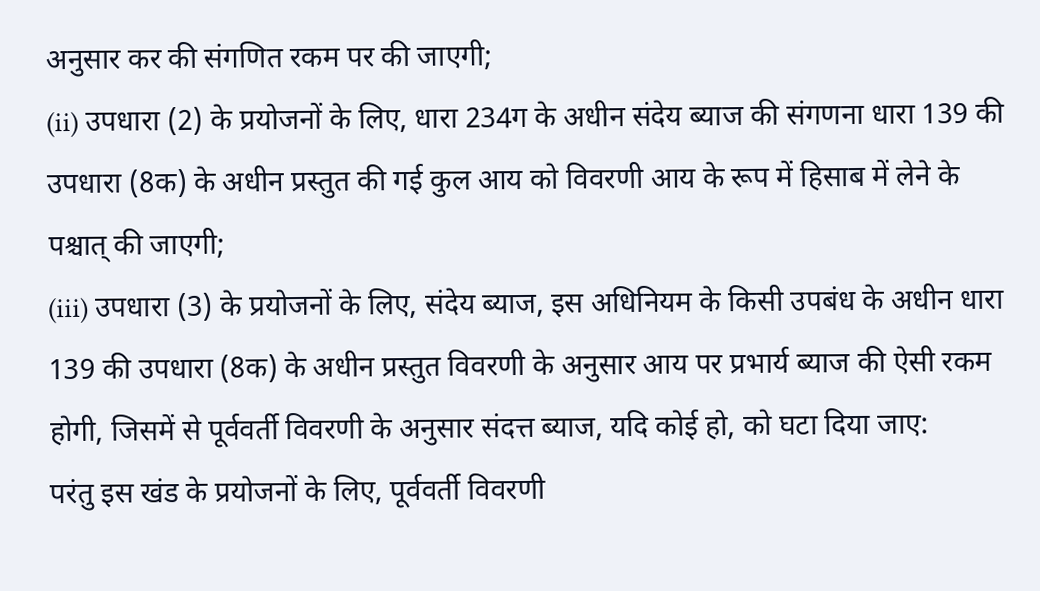अनुसार कर की संगणित रकम पर की जाएगी;
(ii) उपधारा (2) के प्रयोजनों के लिए, धारा 234ग के अधीन संदेय ब्याज की संगणना धारा 139 की उपधारा (8क) के अधीन प्रस्तुत की गई कुल आय को विवरणी आय के रूप में हिसाब में लेने के पश्चात् की जाएगी;
(iii) उपधारा (3) के प्रयोजनों के लिए, संदेय ब्याज, इस अधिनियम के किसी उपबंध के अधीन धारा 139 की उपधारा (8क) के अधीन प्रस्तुत विवरणी के अनुसार आय पर प्रभार्य ब्याज की ऐसी रकम होगी, जिसमें से पूर्ववर्ती विवरणी के अनुसार संदत्त ब्याज, यदि कोई हो, को घटा दिया जाए:
परंतु इस खंड के प्रयोजनों के लिए, पूर्ववर्ती विवरणी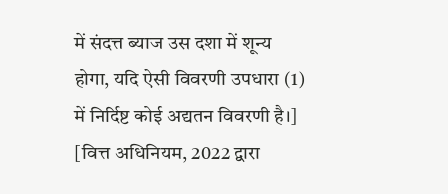में संदत्त ब्याज उस दशा में शून्य होगा, यदि ऐसी विवरणी उपधारा (1) में निर्दिष्ट कोई अद्यतन विवरणी है।]
[वित्त अधिनियम, 2022 द्वारा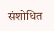संशोधित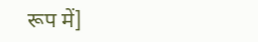रूप में]